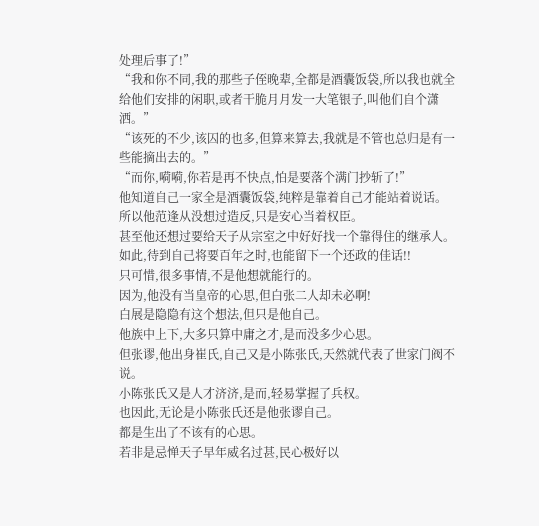处理后事了!”
“我和你不同,我的那些子侄晚辈,全都是酒囊饭袋,所以我也就全给他们安排的闲职,或者干脆月月发一大笔银子,叫他们自个潇洒。”
“该死的不少,该囚的也多,但算来算去,我就是不管也总归是有一些能摘出去的。”
“而你,嗬嗬,你若是再不快点,怕是要落个满门抄斩了!”
他知道自己一家全是酒囊饭袋,纯粹是靠着自己才能站着说话。
所以他范逢从没想过造反,只是安心当着权臣。
甚至他还想过要给天子从宗室之中好好找一个靠得住的继承人。
如此,待到自己将要百年之时,也能留下一个还政的佳话!!
只可惜,很多事情,不是他想就能行的。
因为,他没有当皇帝的心思,但白张二人却未必啊!
白展是隐隐有这个想法,但只是他自己。
他族中上下,大多只算中庸之才,是而没多少心思。
但张谬,他出身崔氏,自己又是小陈张氏,天然就代表了世家门阀不说。
小陈张氏又是人才济济,是而,轻易掌握了兵权。
也因此,无论是小陈张氏还是他张谬自己。
都是生出了不该有的心思。
若非是忌惮天子早年威名过甚,民心极好以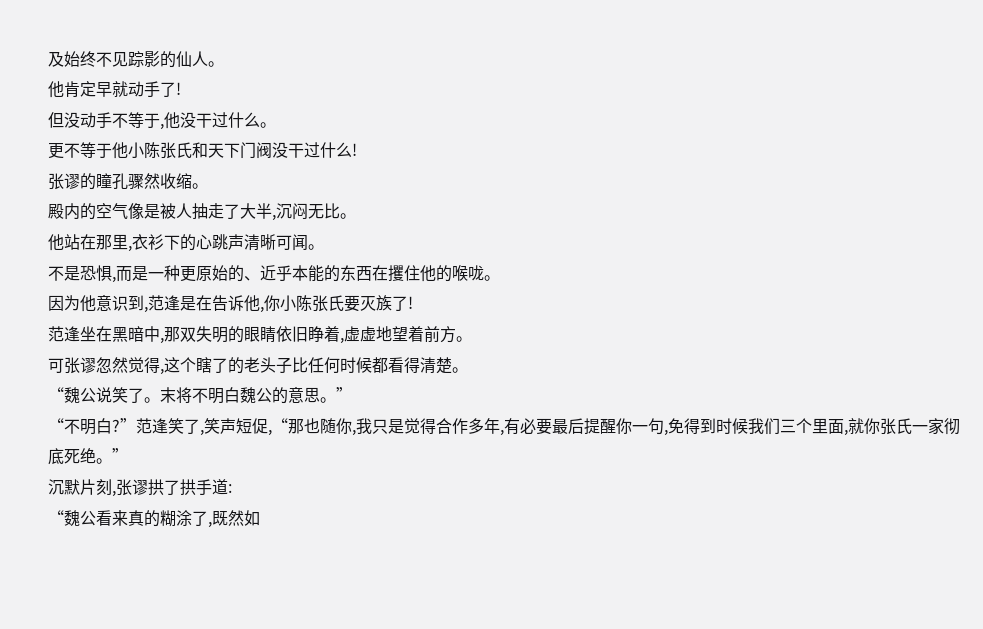及始终不见踪影的仙人。
他肯定早就动手了!
但没动手不等于,他没干过什么。
更不等于他小陈张氏和天下门阀没干过什么!
张谬的瞳孔骤然收缩。
殿内的空气像是被人抽走了大半,沉闷无比。
他站在那里,衣衫下的心跳声清晰可闻。
不是恐惧,而是一种更原始的、近乎本能的东西在攫住他的喉咙。
因为他意识到,范逢是在告诉他,你小陈张氏要灭族了!
范逢坐在黑暗中,那双失明的眼睛依旧睁着,虚虚地望着前方。
可张谬忽然觉得,这个瞎了的老头子比任何时候都看得清楚。
“魏公说笑了。末将不明白魏公的意思。”
“不明白?”范逢笑了,笑声短促,“那也随你,我只是觉得合作多年,有必要最后提醒你一句,免得到时候我们三个里面,就你张氏一家彻底死绝。”
沉默片刻,张谬拱了拱手道:
“魏公看来真的糊涂了,既然如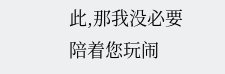此,那我没必要陪着您玩闹